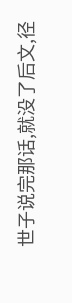世子说完那话,就没了后文,径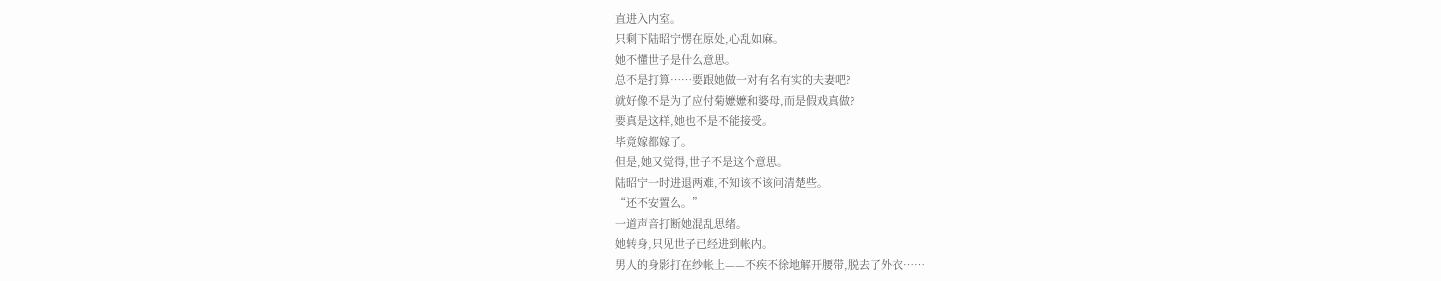直进入内室。
只剩下陆昭宁愣在原处,心乱如麻。
她不懂世子是什么意思。
总不是打算……要跟她做一对有名有实的夫妻吧?
就好像不是为了应付菊嬷嬷和婆母,而是假戏真做?
要真是这样,她也不是不能接受。
毕竟嫁都嫁了。
但是,她又觉得,世子不是这个意思。
陆昭宁一时进退两难,不知该不该问清楚些。
“还不安置么。”
一道声音打断她混乱思绪。
她转身,只见世子已经进到帐内。
男人的身影打在纱帐上——不疾不徐地解开腰带,脱去了外衣……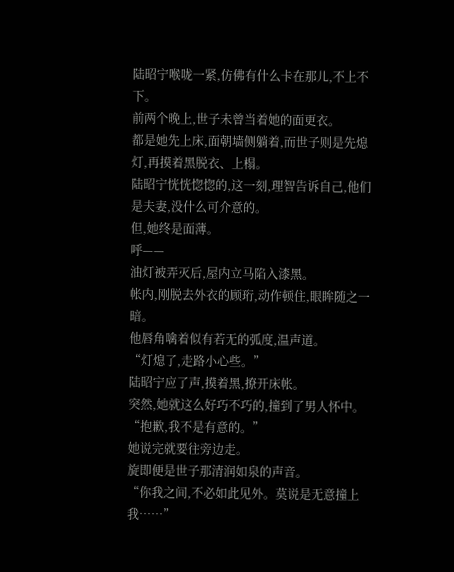陆昭宁喉咙一紧,仿佛有什么卡在那儿,不上不下。
前两个晚上,世子未曾当着她的面更衣。
都是她先上床,面朝墙侧躺着,而世子则是先熄灯,再摸着黑脱衣、上榻。
陆昭宁恍恍惚惚的,这一刻,理智告诉自己,他们是夫妻,没什么可介意的。
但,她终是面薄。
呼——
油灯被弄灭后,屋内立马陷入漆黑。
帐内,刚脱去外衣的顾珩,动作顿住,眼眸随之一暗。
他唇角噙着似有若无的弧度,温声道。
“灯熄了,走路小心些。”
陆昭宁应了声,摸着黑,撩开床帐。
突然,她就这么好巧不巧的,撞到了男人怀中。
“抱歉,我不是有意的。”
她说完就要往旁边走。
旋即便是世子那清润如泉的声音。
“你我之间,不必如此见外。莫说是无意撞上我……”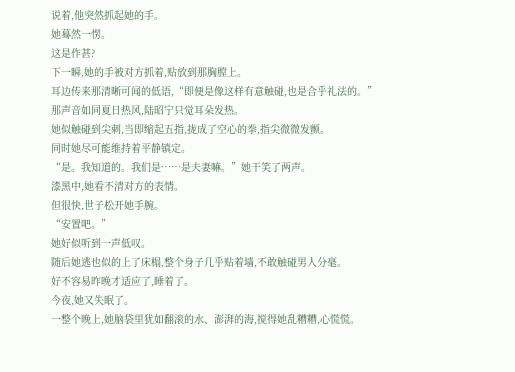说着,他突然抓起她的手。
她蓦然一愣。
这是作甚?
下一瞬,她的手被对方抓着,贴放到那胸膛上。
耳边传来那清晰可闻的低语,“即便是像这样有意触碰,也是合乎礼法的。”
那声音如同夏日热风,陆昭宁只觉耳朵发热。
她似触碰到尖刺,当即缩起五指,拢成了空心的拳,指尖微微发颤。
同时她尽可能维持着平静镇定。
“是。我知道的。我们是……是夫妻嘛。”她干笑了两声。
漆黑中,她看不清对方的表情。
但很快,世子松开她手腕。
“安置吧。”
她好似听到一声低叹。
随后她逃也似的上了床榻,整个身子几乎贴着墙,不敢触碰男人分毫。
好不容易昨晚才适应了,睡着了。
今夜,她又失眠了。
一整个晚上,她脑袋里犹如翻滚的水、澎湃的海,搅得她乱糟糟,心慌慌。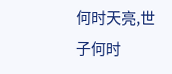何时天亮,世子何时